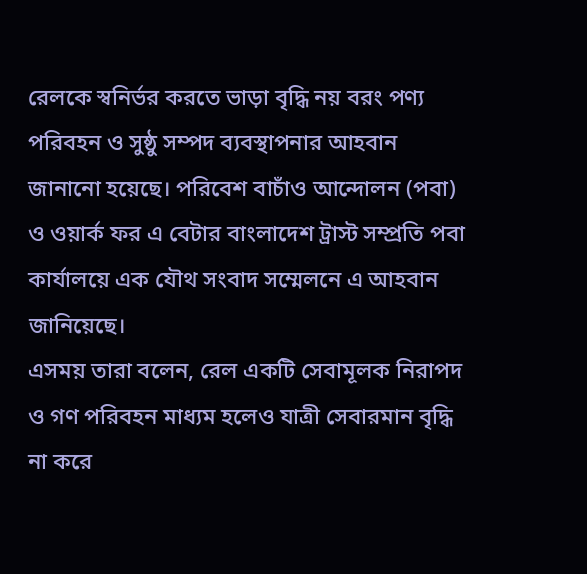রেলকে স্বনির্ভর করতে ভাড়া বৃদ্ধি নয় বরং পণ্য পরিবহন ও সুষ্ঠু সম্পদ ব্যবস্থাপনার আহবান জানানো হয়েছে। পরিবেশ বাচাঁও আন্দোলন (পবা) ও ওয়ার্ক ফর এ বেটার বাংলাদেশ ট্রাস্ট সম্প্রতি পবা কার্যালয়ে এক যৌথ সংবাদ সম্মেলনে এ আহবান জানিয়েছে।
এসময় তারা বলেন, রেল একটি সেবামূলক নিরাপদ ও গণ পরিবহন মাধ্যম হলেও যাত্রী সেবারমান বৃদ্ধি না করে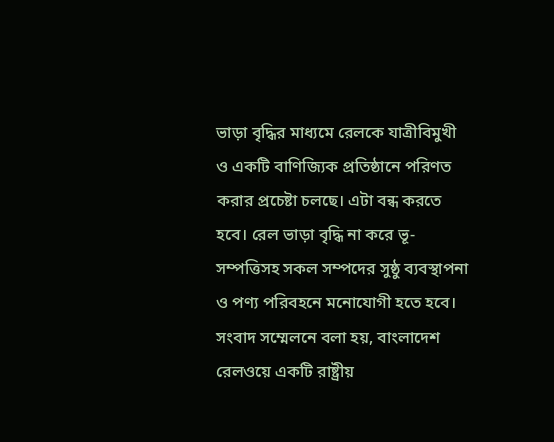ভাড়া বৃদ্ধির মাধ্যমে রেলকে যাত্রীবিমুখী ও একটি বাণিজ্যিক প্রতিষ্ঠানে পরিণত করার প্রচেষ্টা চলছে। এটা বন্ধ করতে হবে। রেল ভাড়া বৃদ্ধি না করে ভূ-সম্পত্তিসহ সকল সম্পদের সুষ্ঠু ব্যবস্থাপনা ও পণ্য পরিবহনে মনোযোগী হতে হবে।
সংবাদ সম্মেলনে বলা হয়, বাংলাদেশ রেলওয়ে একটি রাষ্ট্রীয়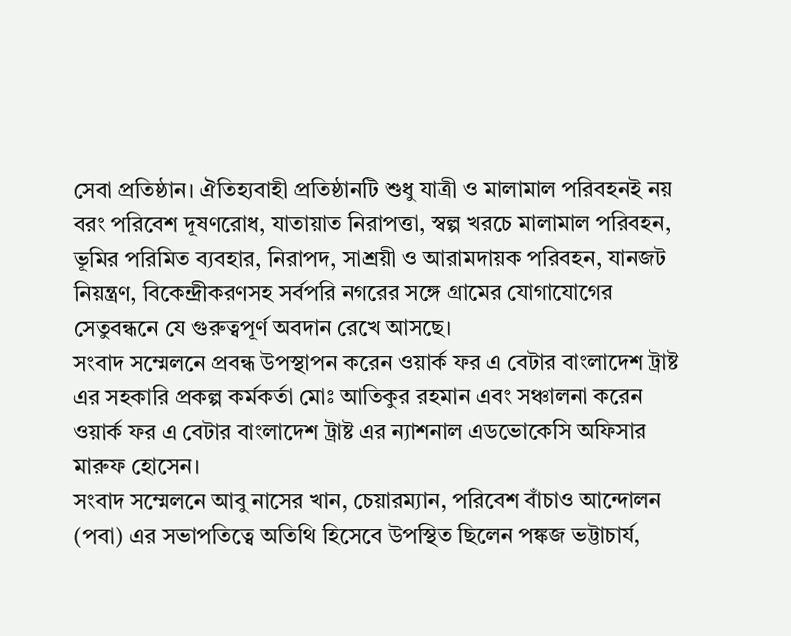সেবা প্রতিষ্ঠান। ঐতিহ্যবাহী প্রতিষ্ঠানটি শুধু যাত্রী ও মালামাল পরিবহনই নয় বরং পরিবেশ দূষণরোধ, যাতায়াত নিরাপত্তা, স্বল্প খরচে মালামাল পরিবহন, ভূমির পরিমিত ব্যবহার, নিরাপদ, সাশ্রয়ী ও আরামদায়ক পরিবহন, যানজট নিয়ন্ত্রণ, বিকেন্দ্রীকরণসহ সর্বপরি নগরের সঙ্গে গ্রামের যোগাযোগের সেতুবন্ধনে যে গুরুত্বপূর্ণ অবদান রেখে আসছে।
সংবাদ সম্মেলনে প্রবন্ধ উপস্থাপন করেন ওয়ার্ক ফর এ বেটার বাংলাদেশ ট্রাষ্ট এর সহকারি প্রকল্প কর্মকর্তা মোঃ আতিকুর রহমান এবং সঞ্চালনা করেন ওয়ার্ক ফর এ বেটার বাংলাদেশ ট্রাষ্ট এর ন্যাশনাল এডভোকেসি অফিসার মারুফ হোসেন।
সংবাদ সম্মেলনে আবু নাসের খান, চেয়ারম্যান, পরিবেশ বাঁচাও আন্দোলন (পবা) এর সভাপতিত্বে অতিথি হিসেবে উপস্থিত ছিলেন পঙ্কজ ভট্টাচার্য,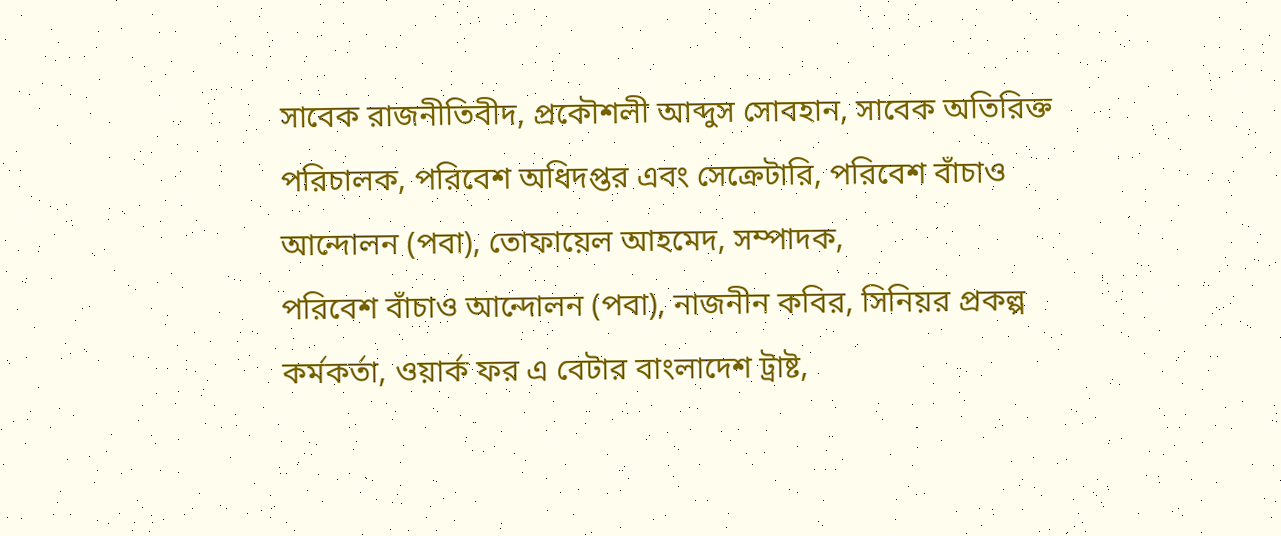সাবেক রাজনীতিবীদ, প্রকৌশলী আব্দুস সোবহান, সাবেক অতিরিক্ত পরিচালক, পরিবেশ অধিদপ্তর এবং সেক্রেটারি, পরিবেশ বাঁচাও আন্দোলন (পবা), তোফায়েল আহমেদ, সম্পাদক,
পরিবেশ বাঁচাও আন্দোলন (পবা), নাজনীন কবির, সিনিয়র প্রকল্প কর্মকর্তা, ওয়ার্ক ফর এ বেটার বাংলাদেশ ট্রাষ্ট,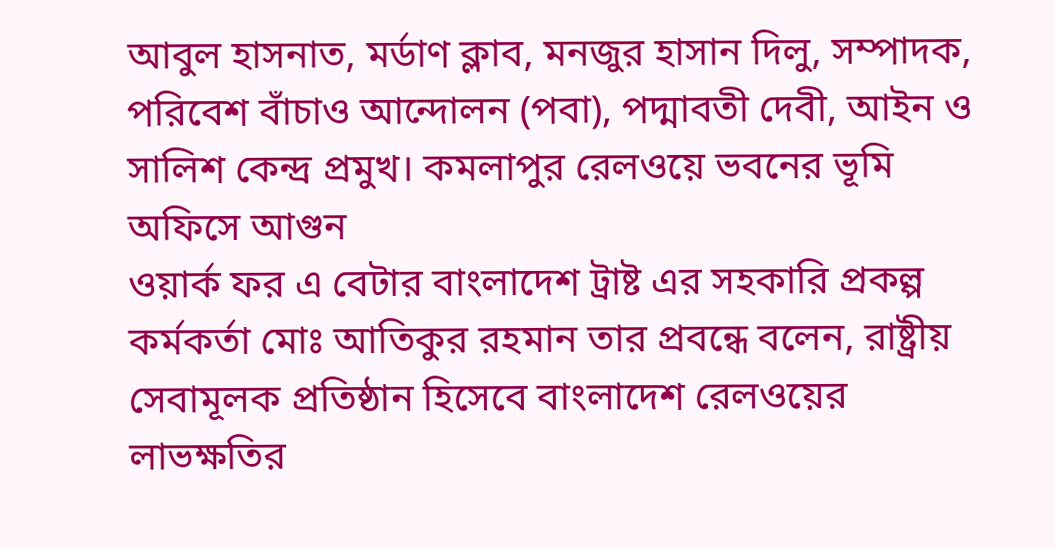আবুল হাসনাত, মর্ডাণ ক্লাব, মনজুর হাসান দিলু, সম্পাদক, পরিবেশ বাঁচাও আন্দোলন (পবা), পদ্মাবতী দেবী, আইন ও সালিশ কেন্দ্র প্রমুখ। কমলাপুর রেলওয়ে ভবনের ভূমি অফিসে আগুন
ওয়ার্ক ফর এ বেটার বাংলাদেশ ট্রাষ্ট এর সহকারি প্রকল্প কর্মকর্তা মোঃ আতিকুর রহমান তার প্রবন্ধে বলেন, রাষ্ট্রীয় সেবামূলক প্রতিষ্ঠান হিসেবে বাংলাদেশ রেলওয়ের লাভক্ষতির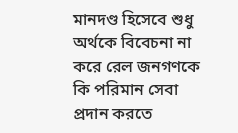মানদণ্ড হিসেবে শুধু অর্থকে বিবেচনা না করে রেল জনগণকে কি পরিমান সেবা প্রদান করতে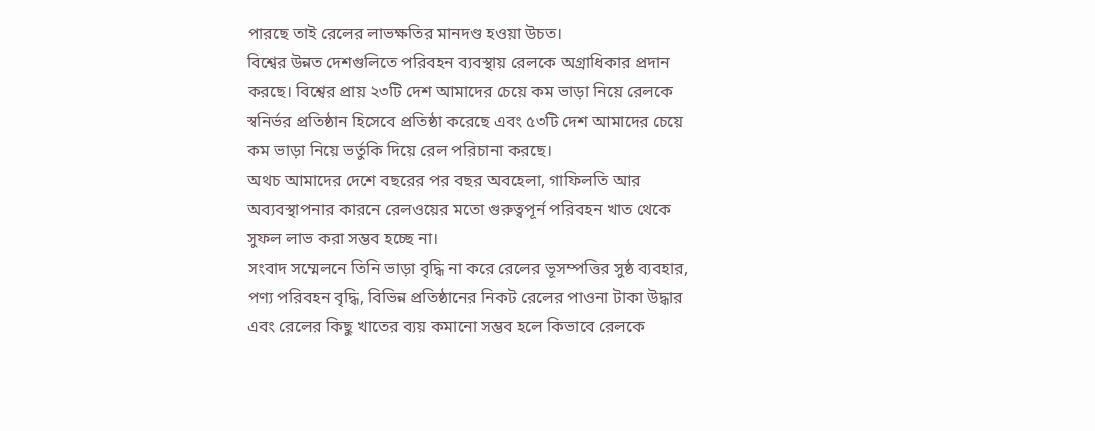পারছে তাই রেলের লাভক্ষতির মানদণ্ড হওয়া উচত।
বিশ্বের উন্নত দেশগুলিতে পরিবহন ব্যবস্থায় রেলকে অগ্রাধিকার প্রদান করছে। বিশ্বের প্রায় ২৩টি দেশ আমাদের চেয়ে কম ভাড়া নিয়ে রেলকে স্বনির্ভর প্রতিষ্ঠান হিসেবে প্রতিষ্ঠা করেছে এবং ৫৩টি দেশ আমাদের চেয়ে কম ভাড়া নিয়ে ভর্তুকি দিয়ে রেল পরিচানা করছে।
অথচ আমাদের দেশে বছরের পর বছর অবহেলা, গাফিলতি আর অব্যবস্থাপনার কারনে রেলওয়ের মতো গুরুত্বপূর্ন পরিবহন খাত থেকে সুফল লাভ করা সম্ভব হচ্ছে না।
সংবাদ সম্মেলনে তিনি ভাড়া বৃদ্ধি না করে রেলের ভূসম্পত্তির সুষ্ঠ ব্যবহার, পণ্য পরিবহন বৃদ্ধি, বিভিন্ন প্রতিষ্ঠানের নিকট রেলের পাওনা টাকা উদ্ধার এবং রেলের কিছু খাতের ব্যয় কমানো সম্ভব হলে কিভাবে রেলকে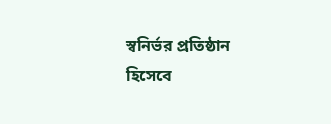স্বনির্ভর প্রতিষ্ঠান হিসেবে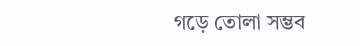গড়ে তোলা সম্ভব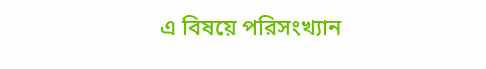এ বিষয়ে পরিসংখ্যান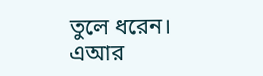তুলে ধরেন।
এআর